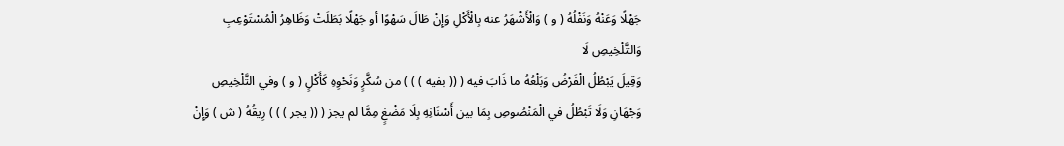جَهْلًا وَعَنْهُ وَنَفْلُهُ ( و ) وَالْأَشْهَرُ عنه بِالْأَكْلِ وَإِنْ طَالَ سَهْوًا أو جَهْلًا بَطَلَتْ وَظَاهِرُ الْمُسْتَوْعِبِ وَالتَّلْخِيصِ لَا
وَقِيلَ يَبْطُلُ الْفَرْضُ وَبَلْعُهُ ما ذَابَ فيه ( (( بفيه ) ) ) من سُكَّرٍ وَنَحْوِهِ كَأَكْلٍ ( و ) وفي التَّلْخِيصِ وَجْهَانِ وَلَا تَبْطُلُ في الْمَنْصُوصِ بِمَا بين أَسْنَانِهِ بِلَا مَضْغٍ مِمَّا لم يجز ( (( يجر ) ) ) رِيقُهُ ( ش ) وَإِنْ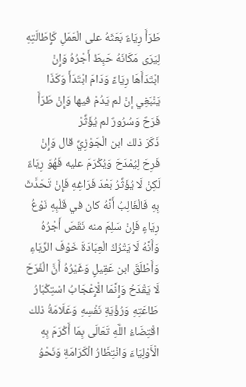طَرَأَ رِيَاءٌ بَعَثَهُ على الْعَمَلِ كَإِطَالَتِهِ لِيَرَى مَكَانَهُ حَبِطَ أَجْرُهُ وَإِنْ ابْتَدَأَهَا رِيَاءً وَدَامَ ابْتَدَأَ وَكَذَا يَنْبَغِي إنْ لم يَدُمْ فيها وَإِنْ طَرَأَ فَرَحٌ وَسُرُورٌ لم يُؤَثِّرْ
ذَكَرَ ذلك ابن الْجَوْزِيِّ قال وَإِنْ فَرِحَ لِيُمْدَحَ وَيُكْرَمَ عليه فَهُوَ رِيَاءٌ لَكِنْ لَا يُؤَثِّرُ بَعْدَ فَرَاغِهِ فَإِنْ تَحَدَّثَ بِهِ فَالْغَالِبُ أَنَّهُ كان في قَلْبِهِ نَوْعُ رِيَاءٍ فَإِنْ سَلِمَ منه نَقَصَ أَجْرُهُ وَأَنَّهُ لَا يَتْرُكُ الْعِبَادَةَ خَوْفَ الرِّيَاءِ وَأَطْلَقَ ابن عَقِيلٍ وَغَيْرُهُ أَنَّ الْفَرَحَ لَا يَقْدَحُ وَإِنَّمَا الْإِعْجَابُ اسْتِكْبَارُ طَاعَتِهِ وَرُؤْيَةِ نَفْسِهِ وَعَلَامَةُ ذلك اقْتِضَاءُ اللَّهِ تَعَالَى بِمَا أَكْرَمَ بِهِ الْأَوْلِيَاءَ وَانْتِظَارُ الْكَرَامَةِ وَنَحْوُ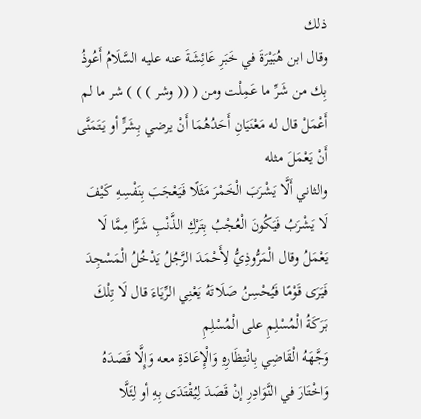ذلك
وقال ابن هُبَيْرَةَ في خَبَرِ عَائِشَةَ عنه عليه السَّلَامُ أَعُوذُ بِك من شَرِّ ما عَمِلْت ومن ( (( وشر ) ) ) شر ما لم أَعْمَلْ قال له مَعْنَيَانِ أَحَدُهُمَا أَنْ يرضي بِشَرٍّ أو يَتَمَنَّى أَنْ يَعْمَلَ مثله
والثاني أَلَّا يَشْرَبَ الْخَمْرَ مَثَلًا فَيَعْجَبَ بِنَفْسِهِ كَيْفَ لَا يَشْرَبُ فَيَكُونَ الْعُجْبُ بِتَرْكِ الذَّنْبِ شَرًّا مِمَّا لَا يَعْمَلُ وقال الْمَرُّوذِيُّ لِأَحْمَدَ الرَّجُلُ يَدْخُلُ الْمَسْجِدَ فَيَرَى قَوْمًا فَيُحْسِنُ صَلَاتَهُ يَعْنِي الرِّيَاءَ قال لَا تِلْكَ بَرَكَةُ الْمُسْلِمِ على الْمُسْلِمِ
وَجَّهَهُ الْقَاضِي بِانْتِظَارِهِ وَالْإِعَادَةِ معه وَإِلَّا قَصَدَهُ وَاخْتَارَ في النَّوَادِرِ إنْ قَصَدَ لِيُقْتَدَى بِهِ أو لِئَلَّا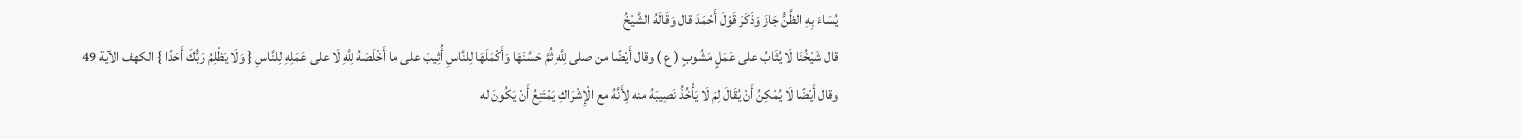يُسَاءَ بِهِ الظَّنُّ جَازَ وَذَكَرَ قَوْلَ أَحْمَدَ قال وَقَالَهُ الشَّيْخُ
قال شَيْخُنَا لَا يُثَابُ على عَمَلٍ مَشُوبٍ ( ع ) وقال أَيْضًا من صلى لِلَّهِ ثُمَّ حَسَّنَهَا وَأَكْمَلَهَا لِلنَّاسِ أُثِيبَ على ما أَخْلَصَهُ لِلَّهِ لَا على عَمَلِهِ لِلنَّاسِ { وَلَا يَظْلِمُ رَبُّكَ أَحَدًا } الكهف الآية 49
وقال أَيْضًا لَا يُمْكِنُ أَنْ يُقَالَ لِمَ لَا يَأْخُذُ نَصِيبَهُ منه لِأَنَّهُ مع الْإِشْرَاكِ يَمْتَنِعُ أَنْ يَكُونَ له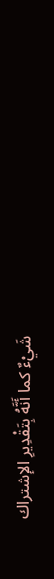شَيْءٌ كما أَنَّهُ بِتَقْدِيرِ الإشتراك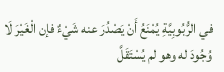في الرُّبُوبِيَّةِ يُمْنَعُ أَنْ يَصْدُرَ عنه شَيْءٌ فإن الْغَيْرَ لَا وُجُودَ له وهو لم يُسْتَقَلَّ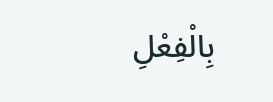بِالْفِعْلِ